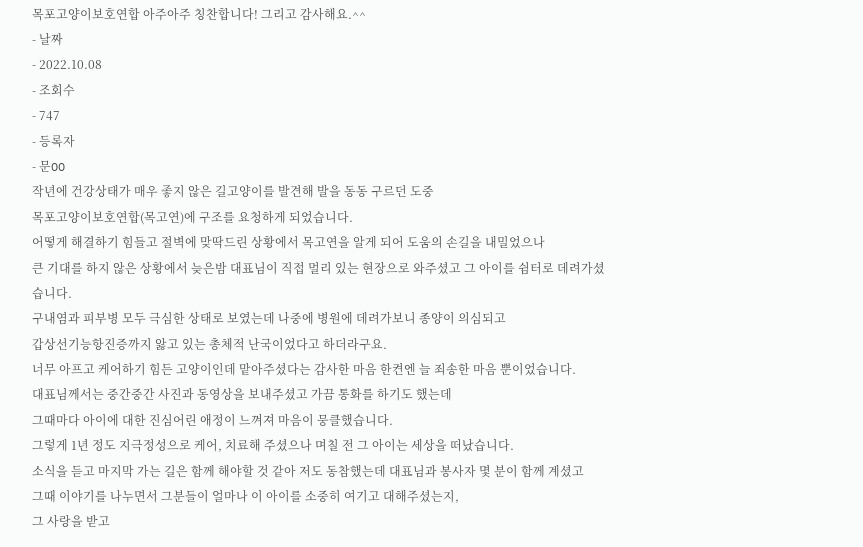목포고양이보호연합 아주아주 칭찬합니다! 그리고 감사해요.^^
- 날짜
- 2022.10.08
- 조회수
- 747
- 등록자
- 문OO
작년에 건강상태가 매우 좋지 않은 길고양이를 발견해 발을 동동 구르던 도중
목포고양이보호연합(목고연)에 구조를 요청하게 되었습니다.
어떻게 해결하기 힘들고 절벽에 맞딱드린 상황에서 목고연을 알게 되어 도움의 손길을 내밀었으나
큰 기대를 하지 않은 상황에서 늦은밤 대표님이 직접 멀리 있는 현장으로 와주셨고 그 아이를 쉼터로 데려가셨습니다.
구내염과 피부병 모두 극심한 상태로 보였는데 나중에 병원에 데려가보니 종양이 의심되고
갑상선기능항진증까지 앓고 있는 총체적 난국이었다고 하더라구요.
너무 아프고 케어하기 힘든 고양이인데 맡아주셨다는 감사한 마음 한켠엔 늘 죄송한 마음 뿐이었습니다.
대표님께서는 중간중간 사진과 동영상을 보내주셨고 가끔 통화를 하기도 했는데
그때마다 아이에 대한 진심어린 애정이 느껴져 마음이 뭉클했습니다.
그렇게 1년 정도 지극정성으로 케어, 치료해 주셨으나 며칠 전 그 아이는 세상을 떠났습니다.
소식을 듣고 마지막 가는 길은 함께 해야할 것 같아 저도 동참했는데 대표님과 봉사자 몇 분이 함께 계셨고
그때 이야기를 나누면서 그분들이 얼마나 이 아이를 소중히 여기고 대해주셨는지,
그 사랑을 받고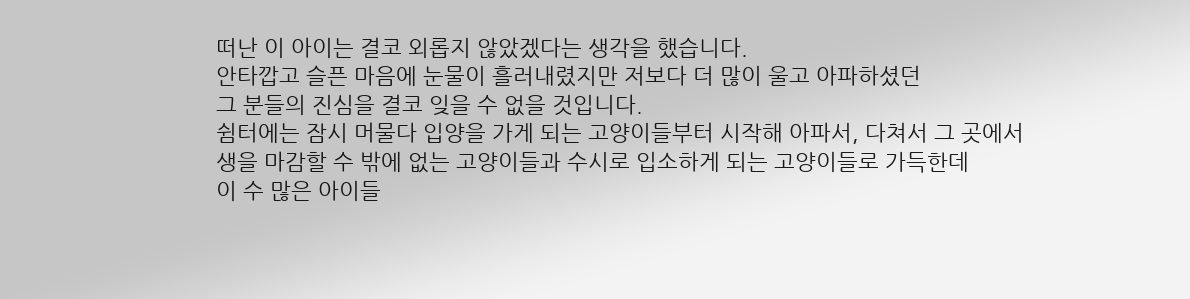떠난 이 아이는 결코 외롭지 않았겠다는 생각을 했습니다.
안타깝고 슬픈 마음에 눈물이 흘러내렸지만 저보다 더 많이 울고 아파하셨던
그 분들의 진심을 결코 잊을 수 없을 것입니다.
쉼터에는 잠시 머물다 입양을 가게 되는 고양이들부터 시작해 아파서, 다쳐서 그 곳에서
생을 마감할 수 밖에 없는 고양이들과 수시로 입소하게 되는 고양이들로 가득한데
이 수 많은 아이들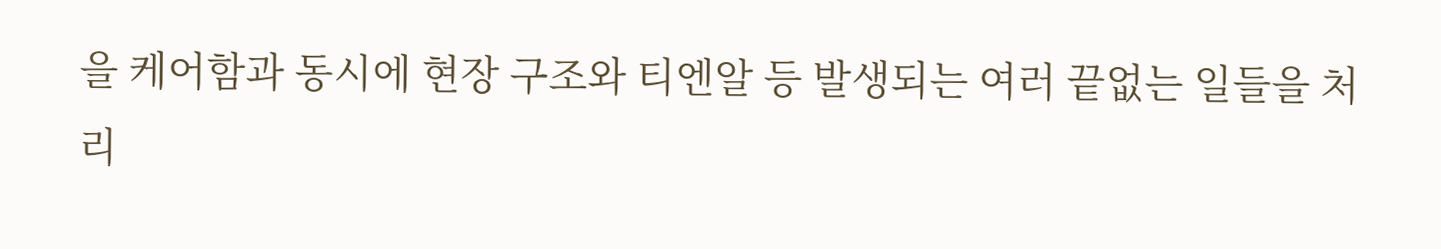을 케어함과 동시에 현장 구조와 티엔알 등 발생되는 여러 끝없는 일들을 처리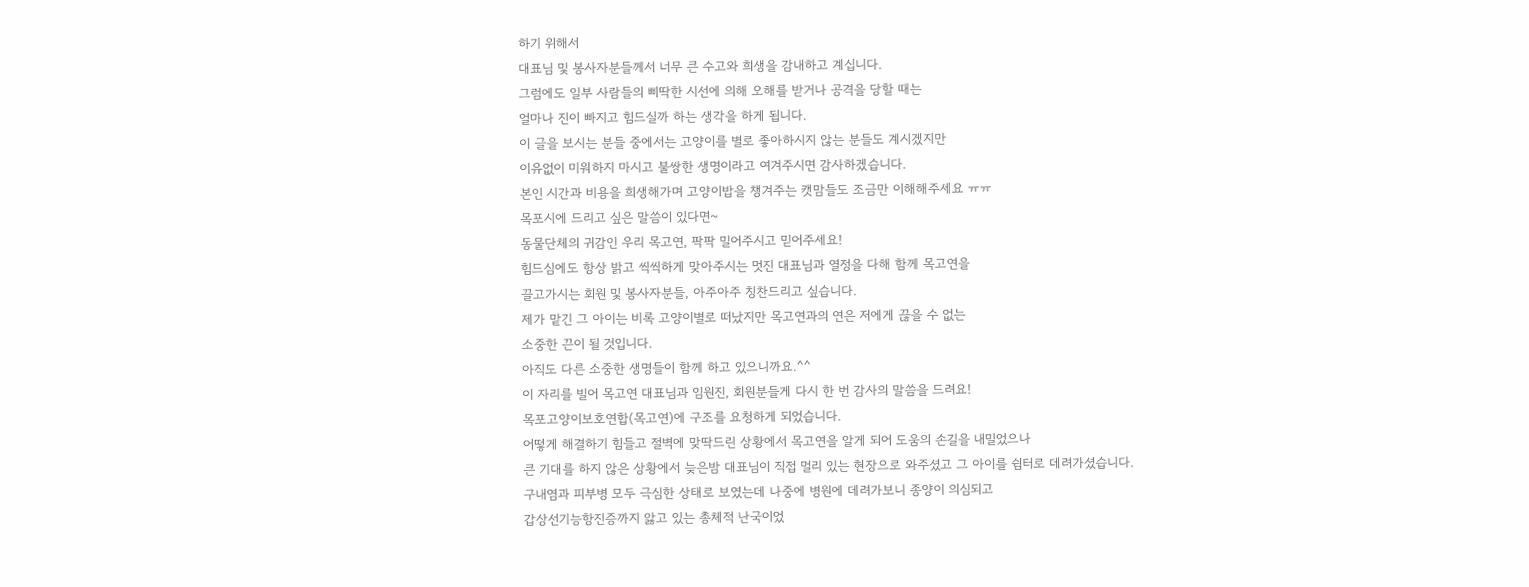하기 위해서
대표님 및 봉사자분들께서 너무 큰 수고와 희생을 감내하고 계십니다.
그럼에도 일부 사람들의 삐딱한 시선에 의해 오해를 받거나 공격을 당할 때는
얼마나 진이 빠지고 힘드실까 하는 생각을 하게 됩니다.
이 글을 보시는 분들 중에서는 고양이를 별로 좋아하시지 않는 분들도 계시겠지만
이유없이 미워하지 마시고 불쌍한 생명이라고 여겨주시면 감사하겠습니다.
본인 시간과 비용을 희생해가며 고양이밥을 챙겨주는 캣맘들도 조금만 이해해주세요 ㅠㅠ
목포시에 드리고 싶은 말씀이 있다면~
동물단체의 귀감인 우리 목고연, 팍팍 밀어주시고 믿어주세요!
힘드심에도 항상 밝고 씩씩하게 맞아주시는 멋진 대표님과 열정을 다해 함께 목고연을
끌고가시는 회원 및 봉사자분들, 아주아주 칭찬드리고 싶습니다.
제가 맡긴 그 아이는 비록 고양이별로 떠났지만 목고연과의 연은 저에게 끊을 수 없는
소중한 끈이 될 것입니다.
아직도 다른 소중한 생명들이 함께 하고 있으니까요.^^
이 자리를 빌어 목고연 대표님과 임원진, 회원분들게 다시 한 번 감사의 말씀을 드려요!
목포고양이보호연합(목고연)에 구조를 요청하게 되었습니다.
어떻게 해결하기 힘들고 절벽에 맞딱드린 상황에서 목고연을 알게 되어 도움의 손길을 내밀었으나
큰 기대를 하지 않은 상황에서 늦은밤 대표님이 직접 멀리 있는 현장으로 와주셨고 그 아이를 쉼터로 데려가셨습니다.
구내염과 피부병 모두 극심한 상태로 보였는데 나중에 병원에 데려가보니 종양이 의심되고
갑상선기능항진증까지 앓고 있는 총체적 난국이었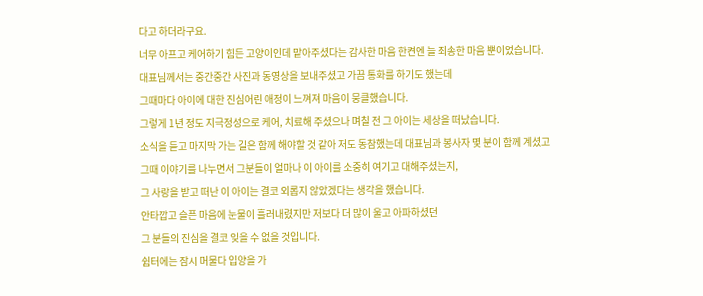다고 하더라구요.
너무 아프고 케어하기 힘든 고양이인데 맡아주셨다는 감사한 마음 한켠엔 늘 죄송한 마음 뿐이었습니다.
대표님께서는 중간중간 사진과 동영상을 보내주셨고 가끔 통화를 하기도 했는데
그때마다 아이에 대한 진심어린 애정이 느껴져 마음이 뭉클했습니다.
그렇게 1년 정도 지극정성으로 케어, 치료해 주셨으나 며칠 전 그 아이는 세상을 떠났습니다.
소식을 듣고 마지막 가는 길은 함께 해야할 것 같아 저도 동참했는데 대표님과 봉사자 몇 분이 함께 계셨고
그때 이야기를 나누면서 그분들이 얼마나 이 아이를 소중히 여기고 대해주셨는지,
그 사랑을 받고 떠난 이 아이는 결코 외롭지 않았겠다는 생각을 했습니다.
안타깝고 슬픈 마음에 눈물이 흘러내렸지만 저보다 더 많이 울고 아파하셨던
그 분들의 진심을 결코 잊을 수 없을 것입니다.
쉼터에는 잠시 머물다 입양을 가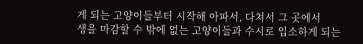게 되는 고양이들부터 시작해 아파서, 다쳐서 그 곳에서
생을 마감할 수 밖에 없는 고양이들과 수시로 입소하게 되는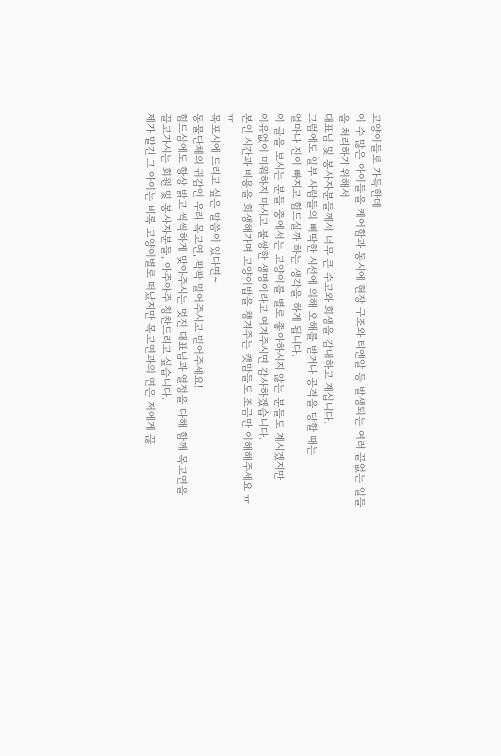고양이들로 가득한데
이 수 많은 아이들을 케어함과 동시에 현장 구조와 티엔알 등 발생되는 여러 끝없는 일들을 처리하기 위해서
대표님 및 봉사자분들께서 너무 큰 수고와 희생을 감내하고 계십니다.
그럼에도 일부 사람들의 삐딱한 시선에 의해 오해를 받거나 공격을 당할 때는
얼마나 진이 빠지고 힘드실까 하는 생각을 하게 됩니다.
이 글을 보시는 분들 중에서는 고양이를 별로 좋아하시지 않는 분들도 계시겠지만
이유없이 미워하지 마시고 불쌍한 생명이라고 여겨주시면 감사하겠습니다.
본인 시간과 비용을 희생해가며 고양이밥을 챙겨주는 캣맘들도 조금만 이해해주세요 ㅠㅠ
목포시에 드리고 싶은 말씀이 있다면~
동물단체의 귀감인 우리 목고연, 팍팍 밀어주시고 믿어주세요!
힘드심에도 항상 밝고 씩씩하게 맞아주시는 멋진 대표님과 열정을 다해 함께 목고연을
끌고가시는 회원 및 봉사자분들, 아주아주 칭찬드리고 싶습니다.
제가 맡긴 그 아이는 비록 고양이별로 떠났지만 목고연과의 연은 저에게 끊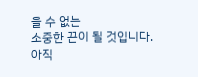을 수 없는
소중한 끈이 될 것입니다.
아직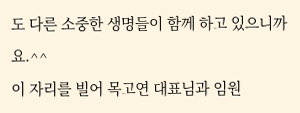도 다른 소중한 생명들이 함께 하고 있으니까요.^^
이 자리를 빌어 목고연 대표님과 임원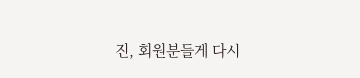진, 회원분들게 다시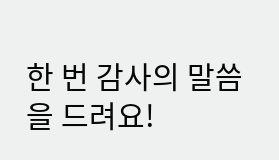한 번 감사의 말씀을 드려요!